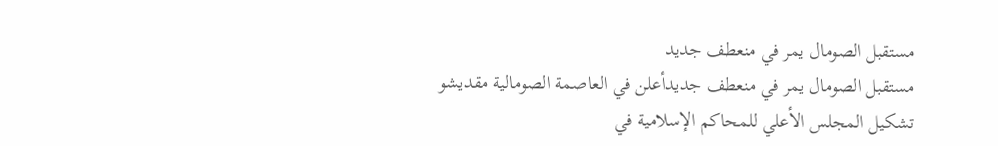مستقبل الصومال يمر في منعطف جديد
مستقبل الصومال يمر في منعطف جديدأعلن في العاصمة الصومالية مقديشو تشكيل المجلس الأعلي للمحاكم الإسلامية في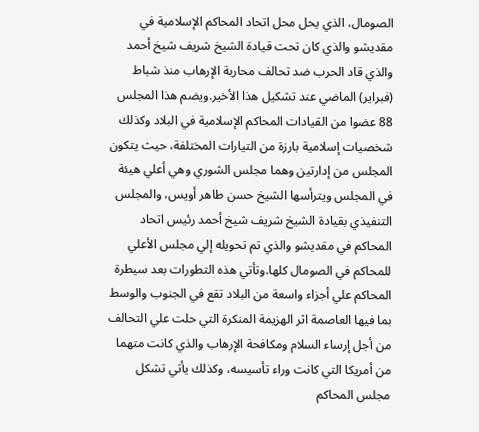الصومال، الذي يحل محل اتحاد المحاكم الإسلامية في مقديشو والذي كان تحت قيادة الشيخ شريف شيخ أحمد والذي قاد الحرب ضد تحالف محاربة الإرهاب منذ شباط (فبراير) الماضي عند تشكيل هذا الأخير.ويضم هذا المجلس 88 عضوا من القيادات المحاكم الإسلامية في البلاد وكذلك شخصيات إسلامية بارزة من التيارات المختلفة، حيث يتكون المجلس من إدارتين وهما مجلس الشوري وهي أعلي هيئة في المجلس ويترأسها الشيخ حسن طاهر أويس، والمجلس التنفيذي بقيادة الشيخ شريف شيخ أحمد رئيس اتحاد المحاكم في مقديشو والذي تم تحويله إلي مجلس الأعلي للمحاكم في الصومال كلها.وتأتي هذه التطورات بعد سيطرة المحاكم علي أجزاء واسعة من البلاد تقع في الجنوب والوسط بما فيها العاصمة اثر الهزيمة المنكرة التي حلت علي التحالف من أجل إرساء السلام ومكافحة الإرهاب والذي كانت متهما من أمريكا التي كانت وراء تأسيسه، وكذلك يأتي تشكل مجلس المحاكم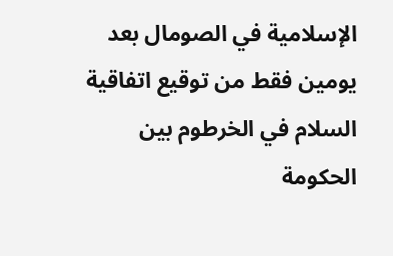الإسلامية في الصومال بعد يومين فقط من توقيع اتفاقية السلام في الخرطوم بين الحكومة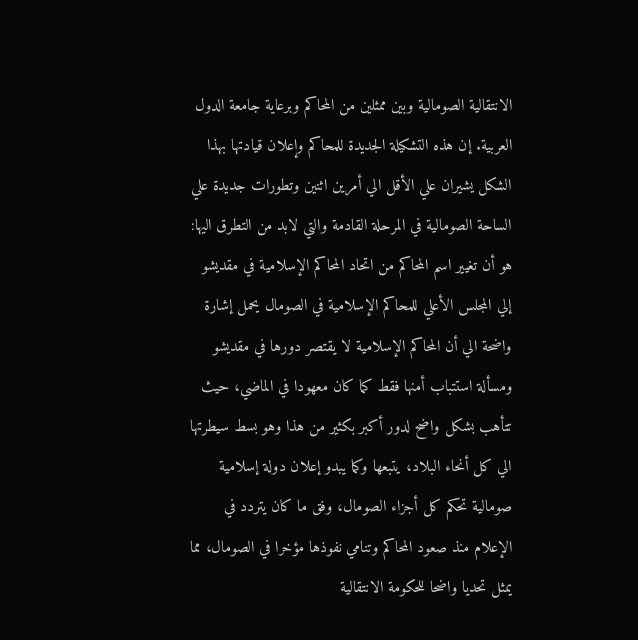الانتقالية الصومالية وبين ممثلين من المحاكم وبرعاية جامعة الدول العربية. إن هذه التشكيلة الجديدة للمحاكم وإعلان قيادتها بهذا الشكل يشيران علي الأقل الي أمرين اثنين وتطورات جديدة علي الساحة الصومالية في المرحلة القادمة والتي لابد من التطرق اليها: هو أن تغيير اسم المحاكم من اتحاد المحاكم الإسلامية في مقديشو إلي المجلس الأعلي للمحاكم الإسلامية في الصومال يحمل إشارة واضحة الي أن المحاكم الإسلامية لا يقتصر دورها في مقديشو ومسألة استتباب أمنها فقط كما كان معهودا في الماضي، حيث تتأهب بشكل واضح لدور أكبر بكثير من هذا وهو بسط سيطرتها الي كل أنحاء البلاد، يتبعها وكما يبدو إعلان دولة إسلامية صومالية تحكم كل أجزاء الصومال، وفق ما كان يتردد في الإعلام منذ صعود المحاكم وتنامي نفوذها مؤخرا في الصومال، مما يمثل تحديا واضحا للحكومة الانتقالية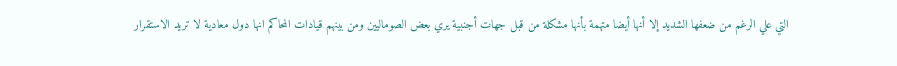التي علي الرغم من ضعفها الشديد إلا أنها أيضا متهمة بأنها مشكلة من قبل جهات أجنبية يري بعض الصوماليين ومن بينهم قيادات المحاكم انها دول معادية لا تريد الاستقرار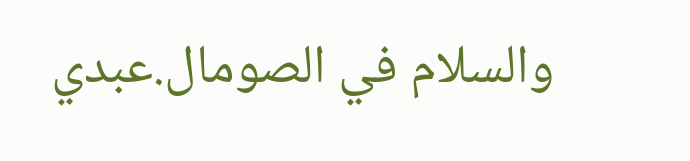والسلام في الصومال.عبدي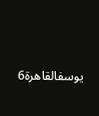يوسفالقاهرة6